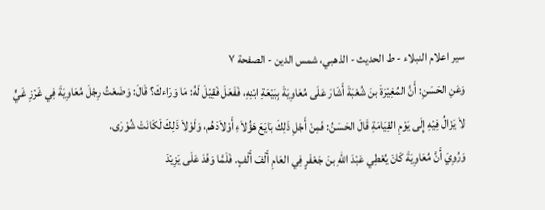سير اعلام النبلاء - ط الحديث - الذهبي، شمس الدين - الصفحة ٧
وَعَنِ الحَسَنِ: أَنَّ المُغِيْرَةَ بنَ شُعْبَةَ أَشَارَ عَلَى مُعَاوِيَةَ بِبَيْعَةِ ابْنِهِ، فَفَعَلَ فَقِيْلَ لَهُ: مَا وَرَاءكَ؟ قَالَ: وَضَعْتُ رِجْلَ مُعَاوِيَةَ فِي غَرْزِ غَيٍّ لاَ يَزَالُ فِيْهِ إِلَى يَوْمِ القِيَامَةِ قَالَ الحَسَنُ: فَمِنْ أَجْلِ ذَلِكَ بَايَعَ هَؤُلاَءِ أَوْلاَدَهُم، وَلَوْلاَ ذَلِكَ لَكَانَتْ شُوْرَى.
وَرُوِيَ أَنَّ مُعَاوِيَةَ كَانَ يُعْطِي عَبْدَ اللهِ بنَ جَعْفَرٍ فِي العَامِ أَلْفَ أَلْفٍ. فَلَمَّا وَفَدَ عَلَى يَزِيْدَ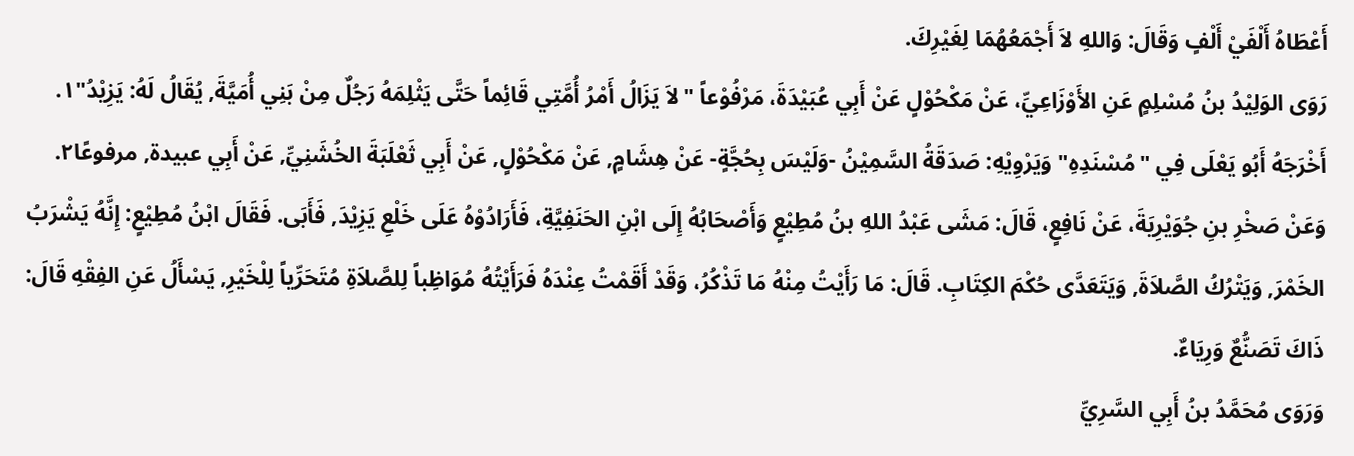أَعْطَاهُ أَلْفَيْ أَلْفٍ وَقَالَ: وَاللهِ لاَ أَجْمَعُهُمَا لِغَيْرِكَ.
رَوَى الوَلِيْدُ بنُ مُسْلِمٍ عَنِ الأَوْزَاعِيِّ، عَنْ مَكْحُوْلٍ عَنْ أَبِي عُبَيْدَةَ، مَرْفُوْعاً "لاَ يَزَالُ أَمْرُ أُمَّتِي قَائِماً حَتَّى يَثْلِمَهُ رَجُلٌ مِنْ بَنِي أُمَيَّةَ, يُقَالُ لَهُ: يَزِيْدُ"١.
أَخْرَجَهُ أَبُو يَعْلَى فِي "مُسْنَدِهِ" وَيَرْوِيْهِ: صَدَقَةُ السَّمِيْنُ -وَلَيْسَ بِحُجَّةٍ- عَنْ هِشَامٍ, عَنْ مَكْحُوْلٍ, عَنْ أَبِي ثَعْلَبَةَ الخُشَنِيِّ, عَنْ أَبِي عبيدة, مرفوعًا٢.
وَعَنْ صَخْرِ بنِ جُوَيْرِيَةَ، عَنْ نَافِعٍ، قَالَ: مَشَى عَبْدُ اللهِ بنُ مُطِيْعٍ وَأَصْحَابُهُ إِلَى ابْنِ الحَنَفِيَّةِ، فَأَرَادُوْهُ عَلَى خَلْعِ يَزِيْدَ, فَأَبَى. فَقَالَ ابْنُ مُطِيْعٍ: إِنَّهُ يَشْرَبُ الخَمْرَ, وَيَتْرُكُ الصَّلاَةَ, وَيَتَعَدَّى حُكْمَ الكِتَابِ. قَالَ: مَا رَأَيْتُ مِنْهُ مَا تَذْكُرُ، وَقَدْ أَقَمْتُ عِنْدَهُ فَرَأَيْتُهُ مُوَاظِباً لِلصَّلاَةِ مُتَحَرِّياً لِلْخَيْرِ, يَسْأَلُ عَنِ الفِقْهِ قَالَ: ذَاكَ تَصَنُّعٌ وَرِيَاءٌ.
وَرَوَى مُحَمَّدُ بنُ أَبِي السَّرِيِّ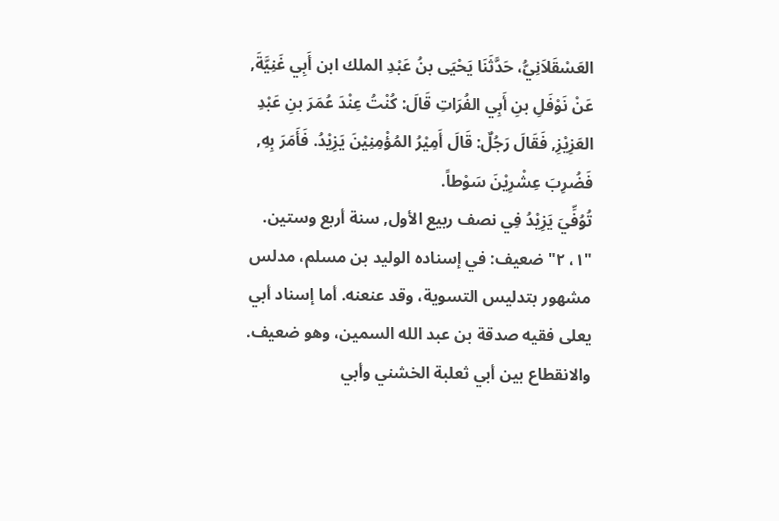العَسْقَلاَنِيُّ، حَدَّثَنَا يَحْيَى بنُ عَبْدِ الملك ابن أَبِي غَنِيَّةَ, عَنْ نَوْفَلِ بنِ أَبِي الفُرَاتِ قَالَ: كُنْتُ عِنْدَ عُمَرَ بنِ عَبْدِ العَزِيْزِ, فَقَالَ رَجُلٌ: قَالَ أَمِيْرُ المُؤْمِنِيْنَ يَزِيْدُ. فَأَمَرَ بِهِ, فَضُرِبَ عِشْرِيْنَ سَوْطاً.
تُوُفِّيَ يَزِيْدُ فِي نصف ربيع الأول, سنة أربع وستين.
"١، ٢" ضعيف: في إسناده الوليد بن مسلم، مدلس مشهور بتدليس التسوية، وقد عنعنه. أما إسناد أبي يعلى فقيه صدقة بن عبد الله السمين، وهو ضعيف. والانقطاع بين أبي ثعلبة الخشني وأبي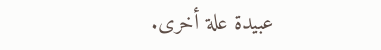عبيدة علة أخرى.